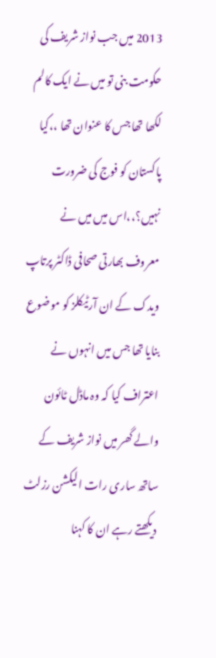2013 میں جب نواز شریف کی حکومت بنی تو میں نے ایک کالم لکھا تھا جس کا عنوان تھا ،،کیا پاکستان کو فوج کی ضرورت نہیں؟،،اس میں میں نے معروف بھارتی صحافی ڈاکٹر پرتاپ ویدک کے ان آرٹیکلز کو موضوع بنایا تھا جس میں انہوں نے اعتراف کیا کہ وہ ماڈل ٹائون والے گھر میں نواز شریف کے ساتھ ساری رات الیکشن رزلٹ دیکھتے رہے ان کا کہنا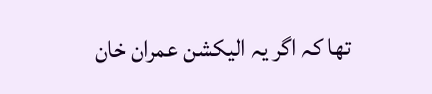تھا کہ اگر یہ الیکشن عمران خان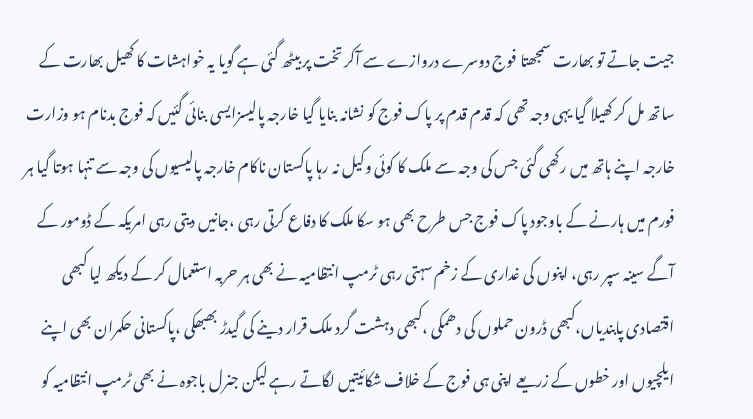جیت جاتے تو بھارت سمجھتا فوج دوسرے دروازے سے آکر تخت پر بیٹھ گئی ہے گویا یہ خواہشات کا کھیل بھارت کے ساتھ مل کر کھیلا گیا یہی وجہ تھی کہ قدم قدم پر پاک فوج کو نشانہ بنایا گیا خارجہ پالیسزایسی بنائی گئیں کہ فوج بدنام ہو وزارت خارجہ اپنے ہاتھ میں رکھی گئی جس کی وجہ سے ملک کا کوئی وکیل نہ رہا پاکستان ناکام خارجہ پالیسیوں کی وجہ سے تنہا ہوتا گیا ہر فورم میں ہارنے کے باوجود پاک فوج جس طرح بھی ہو سکا ملک کا دفاع کرتی رہی ،جانیں دیتی رہی امریکہ کے ڈومور کے آگے سینہ سپر رہی، اپنوں کی غداری کے زخم سہتی رہی ٹرمپ انتظامیہ نے بھی ہر حربہ استعمال کر کے دیکھ لیا کبھی اقتصادی پابندیاں،کبھی ڈرون حملوں کی دھمکی ،کبھی دہشت گرد ملک قرار دینے کی گیدڑ بھبھکی ،پاکستانی حکمران بھی اپنے ایلچیوں اور خطوں کے زریعے اپنی ہی فوج کے خلاف شکائیتیں لگاتے رہے لیکن جنرل باجوہ نے بھی ٹرمپ انتظامیہ کو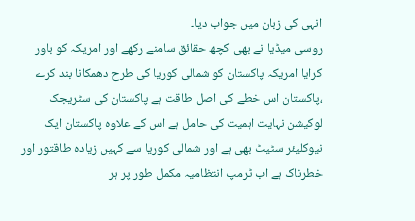انہی کی زبان میں جواب دیا۔
روسی میڈیا نے بھی کچھ حقائق سامنے رکھے اور امریکہ کو باور کرایا امریکہ پاکستان کو شمالی کوریا کی طرح دھمکانا بند کرے ،پاکستان اس خطے کی اصل طاقت ہے پاکستان کی سٹریجک لوکیشن نہایت اہمیت کی حامل ہے اس کے علاوہ پاکستان ایک نیوکلیئر سٹیٹ بھی ہے اور شمالی کوریا سے کہیں زیادہ طاقتور اور خطرناک ہے اب ٹرمپ انتظامیہ مکمل طور پر ہر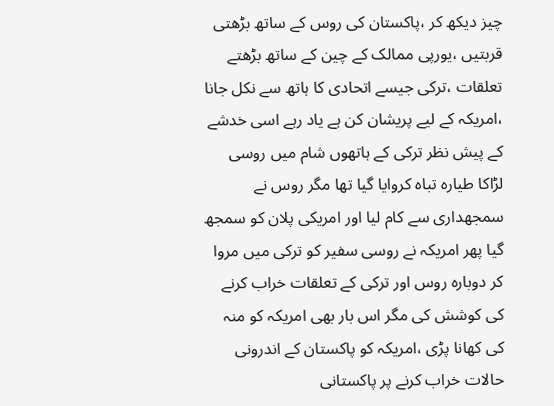چیز دیکھ کر ،پاکستان کی روس کے ساتھ بڑھتی قربتیں ،یورپی ممالک کے چین کے ساتھ بڑھتے تعلقات ،ترکی جیسے اتحادی کا ہاتھ سے نکل جانا ،امریکہ کے لیے پریشان کن ہے یاد رہے اسی خدشے کے پیش نظر ترکی کے ہاتھوں شام میں روسی لڑاکا طیارہ تباہ کروایا گیا تھا مگر روس نے سمجھداری سے کام لیا اور امریکی پلان کو سمجھ گیا پھر امریکہ نے روسی سفیر کو ترکی میں مروا کر دوبارہ روس اور ترکی کے تعلقات خراب کرنے کی کوشش کی مگر اس بار بھی امریکہ کو منہ کی کھانا پڑی ،امریکہ کو پاکستان کے اندرونی حالات خراب کرنے پر پاکستانی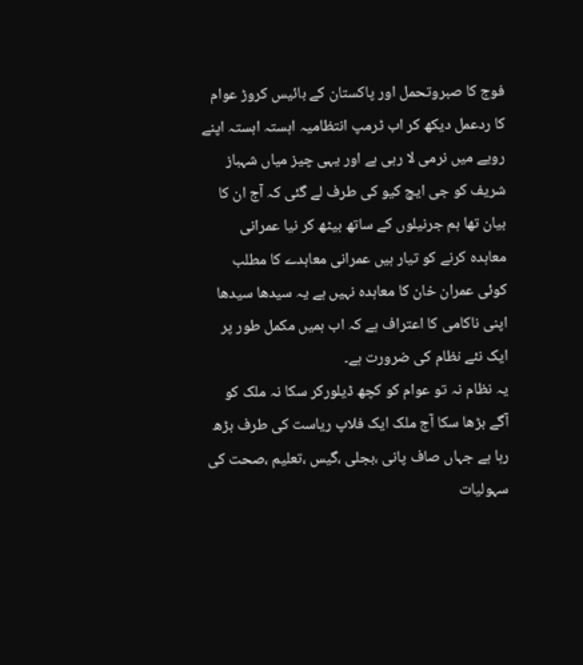فوج کا صبروتحمل اور پاکستان کے بائیس کروڑ عوام کا ردعمل دیکھ کر اب ٹرمپ انتظامیہ اہستہ اہستہ اپنے رویے میں نرمی لا رہی ہے اور یہی چیز میاں شہباز شریف کو جی ایچ کیو کی طرف لے گئی کہ آج ان کا بیان تھا ہم جرنیلوں کے ساتھ بیٹھ کر نیا عمرانی معاہدہ کرنے کو تیار ہیں عمرانی معاہدے کا مطلب کوئی عمران خان کا معاہدہ نہیں ہے یہ سیدھا سیدھا اپنی ناکامی کا اعتراف ہے کہ اب ہمیں مکمل طور پر ایک نئے نظام کی ضرورت ہے۔
یہ نظام نہ تو عوام کو کچھ ڈیلورکر سکا نہ ملک کو آگے بڑھا سکا آج ملک ایک فلاپ ریاست کی طرف بڑھ رہا ہے جہاں صاف پانی ،بجلی ،گیس ،تعلیم ،صحت کی سہولیات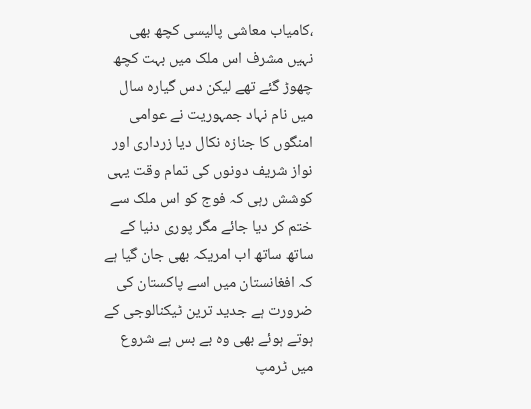،کامیاب معاشی پالیسی کچھ بھی نہیں مشرف اس ملک میں بہت کچھ چھوڑ گئے تھے لیکن دس گیارہ سال میں نام نہاد جمہوریت نے عوامی امنگوں کا جنازہ نکال دیا زرداری اور نواز شریف دونوں کی تمام وقت یہی کوشش رہی کہ فوج کو اس ملک سے ختم کر دیا جائے مگر پوری دنیا کے ساتھ ساتھ اب امریکہ بھی جان گیا ہے کہ افغانستان میں اسے پاکستان کی ضرورت ہے جدید ترین ٹیکنالوجی کے ہوتے ہوئے بھی وہ بے بس ہے شروع میں ٹرمپ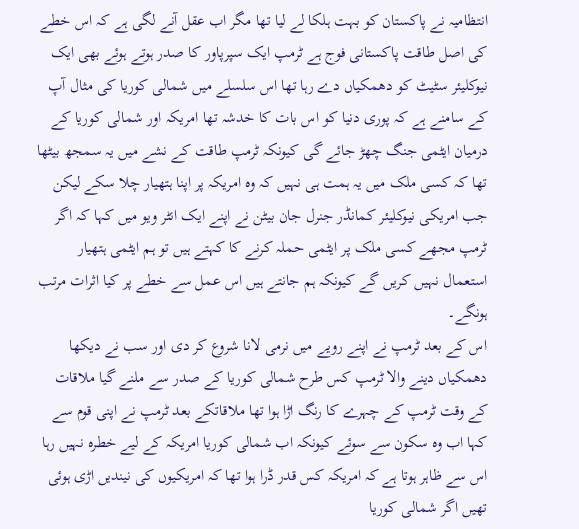انتظامیہ نے پاکستان کو بہت ہلکا لے لیا تھا مگر اب عقل آنے لگی ہے کہ اس خطے کی اصل طاقت پاکستانی فوج ہے ٹرمپ ایک سپرپاور کا صدر ہوتے ہوئے بھی ایک نیوکلیئر سٹیٹ کو دھمکیاں دے رہا تھا اس سلسلے میں شمالی کوریا کی مثال آپ کے سامنے ہے کہ پوری دنیا کو اس بات کا خدشہ تھا امریکہ اور شمالی کوریا کے درمیان ایٹمی جنگ چھڑ جائے گی کیونکہ ٹرمپ طاقت کے نشے میں یہ سمجھ بیٹھا تھا کہ کسی ملک میں یہ ہمت ہی نہیں کہ وہ امریکہ پر اپنا ہتھیار چلا سکے لیکن جب امریکی نیوکلیئر کمانڈر جنرل جان بیٹن نے اپنے ایک انٹر ویو میں کہا کہ اگر ٹرمپ مجھے کسی ملک پر ایٹمی حملہ کرنے کا کہتے ہیں تو ہم ایٹمی ہتھیار استعمال نہیں کریں گے کیونکہ ہم جانتے ہیں اس عمل سے خطے پر کیا اثرات مرتب ہونگے۔
اس کے بعد ٹرمپ نے اپنے رویے میں نرمی لانا شروع کر دی اور سب نے دیکھا دھمکیاں دینے والا ٹرمپ کس طرح شمالی کوریا کے صدر سے ملنے گیا ملاقات کے وقت ٹرمپ کے چہرے کا رنگ اڑا ہوا تھا ملاقاتکے بعد ٹرمپ نے اپنی قوم سے کہا اب وہ سکون سے سوئے کیونکہ اب شمالی کوریا امریکہ کے لیے خطرہ نہیں رہا اس سے ظاہر ہوتا ہے کہ امریکہ کس قدر ڈرا ہوا تھا کہ امریکیوں کی نیندیں اڑی ہوئی تھیں اگر شمالی کوریا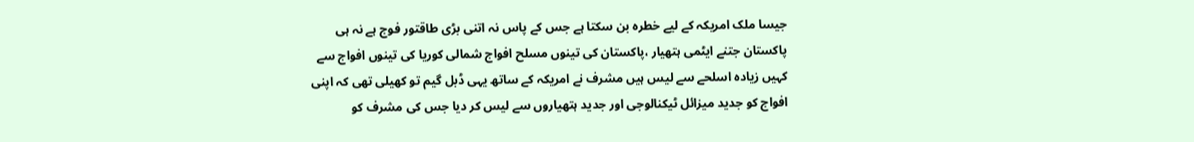جیسا ملک امریکہ کے لیے خطرہ بن سکتا ہے جس کے پاس نہ اتنی بڑی طاقتور فوج ہے نہ ہی پاکستان جتنے ایٹمی ہتھیار ،پاکستان کی تینوں مسلح افواج شمالی کوریا کی تینوں افواج سے کہیں زیادہ اسلحے سے لیس ہیں مشرف نے امریکہ کے ساتھ یہی ڈبل گیم تو کھیلی تھی کہ اپنی افواج کو جدید میزائل ٹیکنالوجی اور جدید ہتھیاروں سے لیس کر دیا جس کی مشرف کو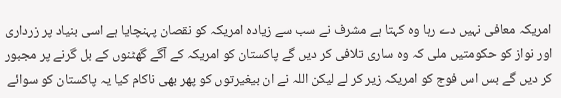امریکہ معافی نہیں دے رہا وہ کہتا ہے مشرف نے سب سے زیادہ امریکہ کو نقصان پہنچایا ہے اسی بنیاد پر زرداری اور نواز کو حکومتیں ملی کہ وہ ساری تلافی کر دیں گے پاکستان کو امریکہ کے آگے گھٹنوں کے بل گرنے پر مجبور کر دیں گے بس اس فوج کو امریکہ زیر کر لے لیکن اللہ نے ان بیغیرتوں کو پھر بھی ناکام کیا یہ پاکستان کو سوائے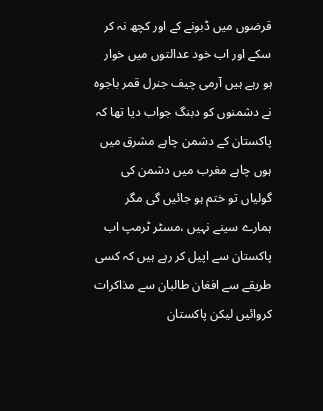قرضوں میں ڈبونے کے اور کچھ نہ کر سکے اور اب خود عدالتوں میں خوار ہو رہے ہیں آرمی چیف جنرل قمر باجوہ نے دشمنوں کو دبنگ جواب دیا تھا کہ پاکستان کے دشمن چاہے مشرق میں ہوں چاہے مغرب میں دشمن کی گولیاں تو ختم ہو جائیں گی مگر ہمارے سینے نہیں ،مسٹر ٹرمپ اب پاکستان سے اپیل کر رہے ہیں کہ کسی طریقے سے افغان طالبان سے مذاکرات کروائیں لیکن پاکستان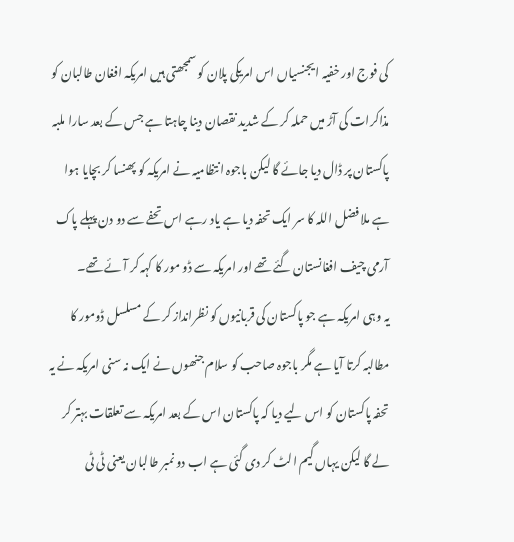کی فوج اور خفیہ ایجنسیاں اس امریکی پلان کو سمجھتی ہیں امریکہ افغان طالبان کو مذاکرات کی آڑ میں حملہ کر کے شدید نقصان دینا چاہتا ہے جس کے بعد سارا ملبہ پاکستان پر ڈال دیا جائے گا لیکن باجوہ انتظامیہ نے امریکہ کو پھنسا کر بچایا ہوا ہے ملا فضل اللہ کا سر ایک تحفہ دیا ہے یاد رہے اس تحفے سے دو دن پہلے پاک آرمی چیف افغانستان گئے تھے اور امریکہ سے ڈو مور کا کہہ کر آئے تھے۔
یہ وہی امریکہ ہے جو پاکستان کی قربانیوں کو نظرانداز کر کے مسلسل ڈومور کا مطالبہ کرتا آیا ہے مگر باجوہ صاحب کو سلام جنھوں نے ایک نہ سنی امریکہ نے یہ تحفہ پاکستان کو اس لیے دیا کہ پاکستان اس کے بعد امریکہ سے تعلقات بہتر کر لے گا لیکن یہاں گیم الٹ کر دی گئی ہے اب دو نمبر طالبان یعنی ٹی ٹی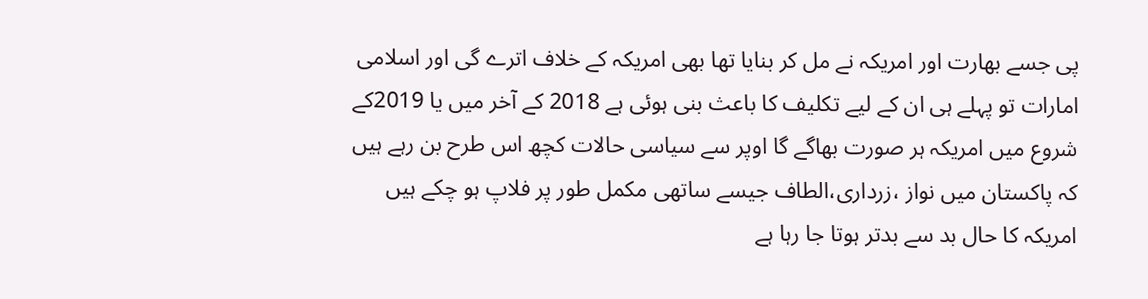پی جسے بھارت اور امریکہ نے مل کر بنایا تھا بھی امریکہ کے خلاف اترے گی اور اسلامی امارات تو پہلے ہی ان کے لیے تکلیف کا باعث بنی ہوئی ہے 2018 کے آخر میں یا 2019کے شروع میں امریکہ ہر صورت بھاگے گا اوپر سے سیاسی حالات کچھ اس طرح بن رہے ہیں کہ پاکستان میں نواز ،زرداری،الطاف جیسے ساتھی مکمل طور پر فلاپ ہو چکے ہیں امریکہ کا حال بد سے بدتر ہوتا جا رہا ہے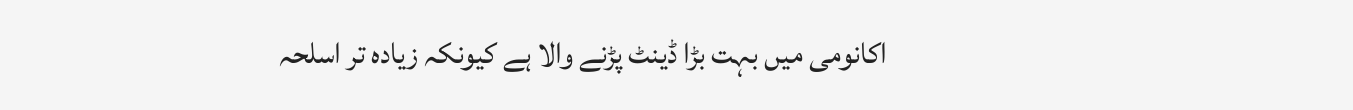اکانومی میں بہت بڑا ڈینٹ پڑنے والا ہے کیونکہ زیادہ تر اسلحہ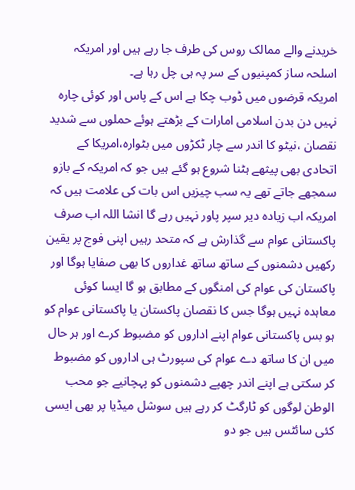خریدنے والے ممالک روس کی طرف جا رہے ہیں اور امریکہ اسلحہ ساز کمپنیوں کے سر پہ ہی چل رہا ہے۔
امریکہ قرضوں میں ڈوب چکا ہے اس کے پاس اور کوئی چارہ نہیں دن بدن اسلامی امارات کے بڑھتے ہوئے حملوں سے شدید نقصان ،نیٹو کا اندر سے چار ٹکڑوں میں بٹوارہ،امریکا کے اتحادی بھی پیثھے ہٹنا شروع ہو گئے ہیں جو کہ امریکہ کے بازو سمجھے جاتے تھے یہ سب چیزیں اس بات کی علامت ہیں کہ امریکہ اب زیادہ دیر سپر پاور نہیں رہے گا انشا اللہ اب صرف پاکستانی عوام سے گذارش ہے کہ متحد رہیں اپنی فوج پر یقین رکھیں دشمنوں کے ساتھ ساتھ غداروں کا بھی صفایا ہوگا اور پاکستان کی عوام کی امنگوں کے مطابق ہو گا ایسا کوئی معاہدہ نہیں ہوگا جس کا نقصان پاکستان یا پاکستانی عوام کو ہو بس پاکستانی عوام اپنے اداروں کو مضبوط کرے اور ہر حال میں ان کا ساتھ دے عوام کی سپورٹ ہی اداروں کو مضبوط کر سکتی ہے اپنے اندر چھپے دشمنوں کو پہچانیے جو محب الوطن لوگوں کو ٹارگٹ کر رہے ہیں سوشل میڈیا پر بھی ایسی کئی سائٹس ہیں جو دو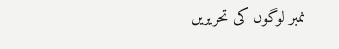نمبر لوگوں کی تحریریں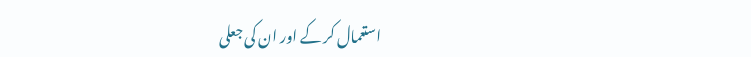استعمال کر کے اور ان کی جعلی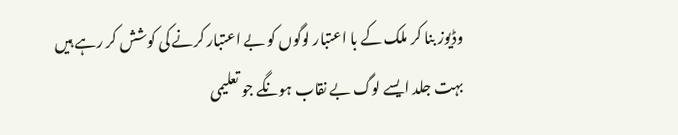وڈیوز بنا کر ملک کے با اعتبار لوگوں کو بے اعتبار کرنے کی کوشش کر رہے ہیں بہت جلد ایسے لوگ بے نقاب ہونگے جو تعلیمی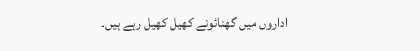اداروں میں گھنائونے کھیل کھیل رہے ہیں۔